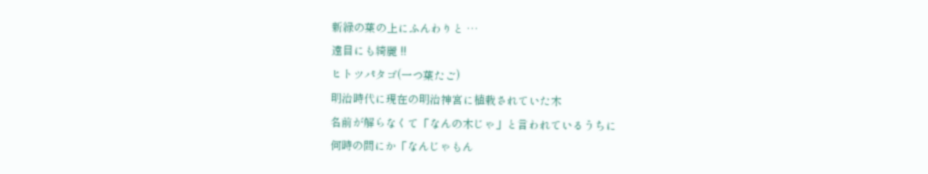新緑の葉の上にふんわりと …
遠目にも綺麗 !!
ヒトツパタゴ(一つ葉たご)
明治時代に現在の明治神宮に植栽されていた木
名前が解らなくて「なんの木じゃ」と言われているうちに
何時の間にか「なんじゃもん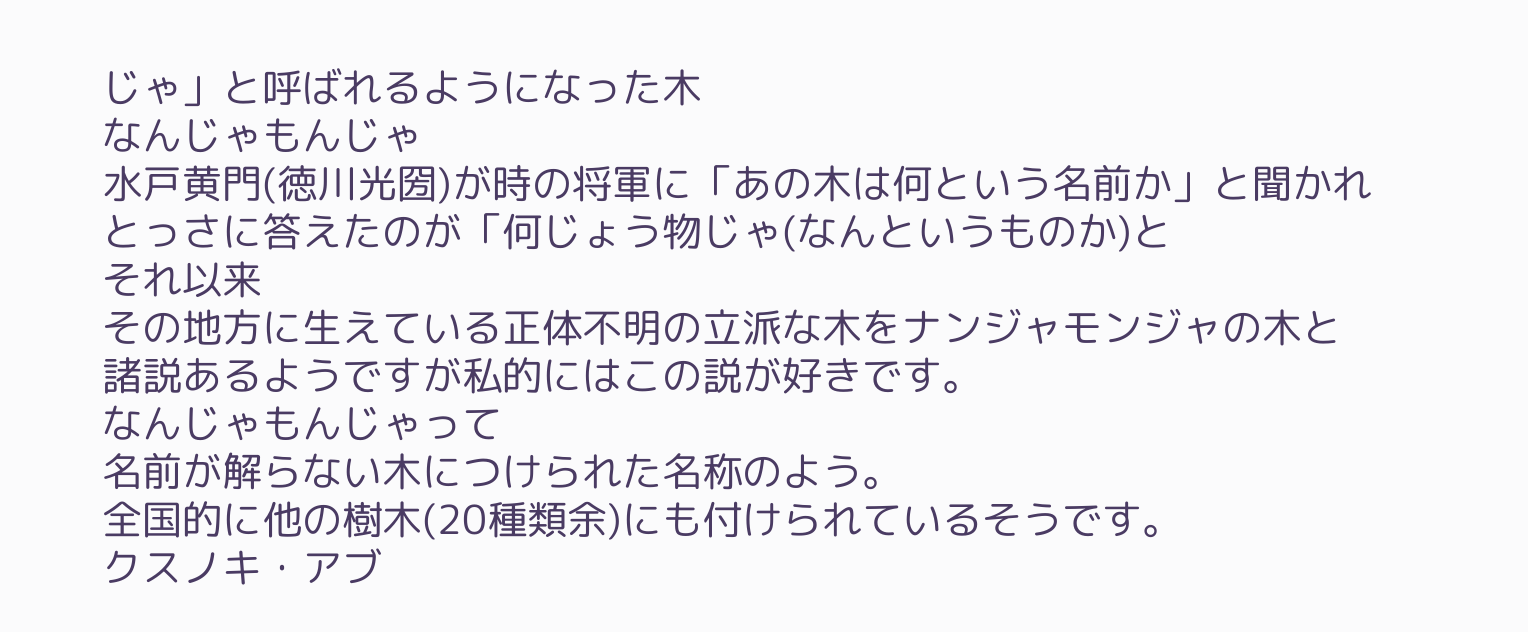じゃ」と呼ばれるようになった木
なんじゃもんじゃ
水戸黄門(徳川光圀)が時の将軍に「あの木は何という名前か」と聞かれ
とっさに答えたのが「何じょう物じゃ(なんというものか)と
それ以来
その地方に生えている正体不明の立派な木をナンジャモンジャの木と
諸説あるようですが私的にはこの説が好きです。
なんじゃもんじゃって
名前が解らない木につけられた名称のよう。
全国的に他の樹木(20種類余)にも付けられているそうです。
クスノキ・アブ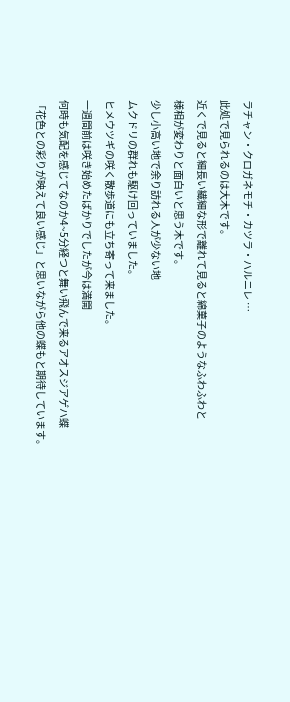ラチャン・クロガネモチ・カツラ・ハルニレ …
此処で見られるのは大木です。
近くで見ると細長い繊細な形で離れて見ると綿菓子のようなふわふわと
様相が変わりと面白いと思う木です。
少し小高い地で余り訪れる人が少ない地
ムクドリの群れも駆け回っていました。
ヒメウツギの咲く散歩道にも立ち寄って来ました。
一週間前は咲き始めたばかりでしたが今は満開
何時も気配を感じてなのか4~5分経つと舞い飛んで来るアオスジアゲハ蝶
「花色との彩りが映えて良い感じ」と思いながら他の蝶もと期待しています。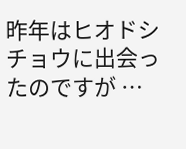昨年はヒオドシチョウに出会ったのですが …